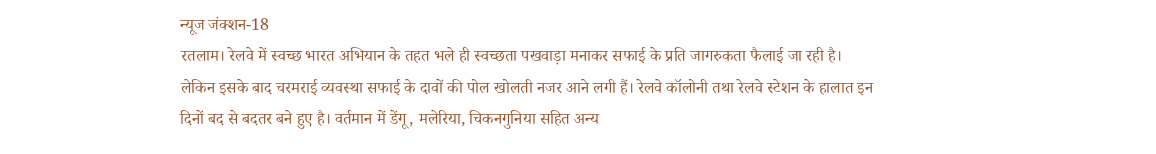न्यूज जंक्शन-18
रतलाम। रेलवे में स्वच्छ भारत अभियान के तहत भले ही स्वच्छता पखवाड़ा मनाकर सफाई के प्रति जागरुकता फैलाई जा रही है। लेकिन इसके बाद चरमराई व्यवस्था सफाई के दावों की पोल खोलती नजर आने लगी हैं। रेलवे कॉलोनी तथा रेलवे स्टेशन के हालात इन दिनों बद से बदतर बने हुए है। वर्तमान में डेंगू, मलेरिया, चिकनगुनिया सहित अन्य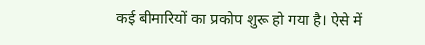कई बीमारियों का प्रकोप शुरू हो गया है। ऐसे में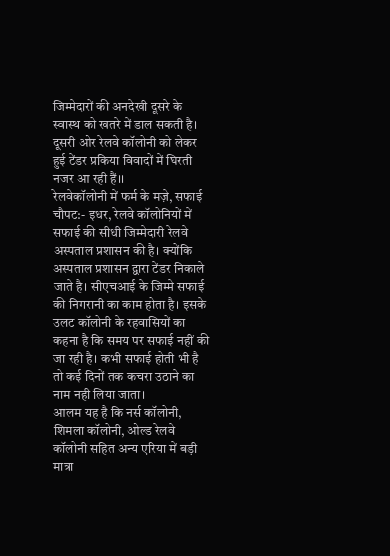जिम्मेदारों की अनदेखी दूसरे के स्वास्थ को खतरे में डाल सकती है।
दूसरी ओर रेलवे कॉलोनी को लेकर हुई टेंडर प्रकिया विवादों में घिरती नजर आ रही हैं।।
रेलवेकॉलोनी में फर्म के मज़े, सफाई चौपट:- इधर, रेलवे कॉलोनियों में सफाई की सीधी जिम्मेदारी रेलवे अस्पताल प्रशासन की है। क्योंकि अस्पताल प्रशासन द्वारा टेंडर निकाले जाते है। सीएचआई के जिम्मे सफाई की निगरानी का काम होता है। इसके उलट कॉलोनी के रहवासियों का कहना है कि समय पर सफाई नहीं की जा रही है। कभी सफाई होती भी है तो कई दिनों तक कचरा उठाने का नाम नही लिया जाता।
आलम यह है कि नर्स कॉलोनी, शिमला कॉलोनी, ओल्ड रेलवे कॉलोनी सहित अन्य एरिया में बड़ी मात्रा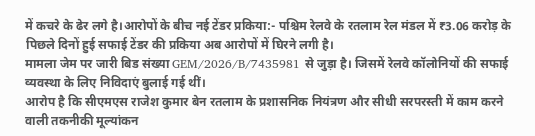में कचरे के ढेर लगे है।आरोपों के बीच नई टेंडर प्रकिया:- पश्चिम रेलवे के रतलाम रेल मंडल में ₹3.06 करोड़ के पिछले दिनों हुई सफाई टेंडर की प्रकिया अब आरोपों में घिरने लगी है।
मामला जेम पर जारी बिड संख्या GEM/2026/B/7435981 से जुड़ा है। जिसमें रेलवे कॉलोनियों की सफाई व्यवस्था के लिए निविदाएं बुलाई गई थीं।
आरोप है कि सीएमएस राजेश कुमार बेन रतलाम के प्रशासनिक नियंत्रण और सीधी सरपरस्ती में काम करने वाली तकनीकी मूल्यांकन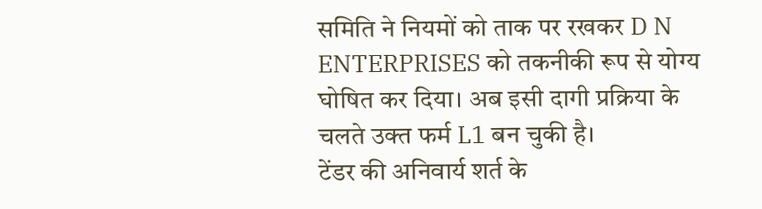समिति ने नियमों को ताक पर रखकर D N ENTERPRISES को तकनीकी रूप से योग्य घोषित कर दिया। अब इसी दागी प्रक्रिया के चलते उक्त फर्म L1 बन चुकी है।
टेंडर की अनिवार्य शर्त के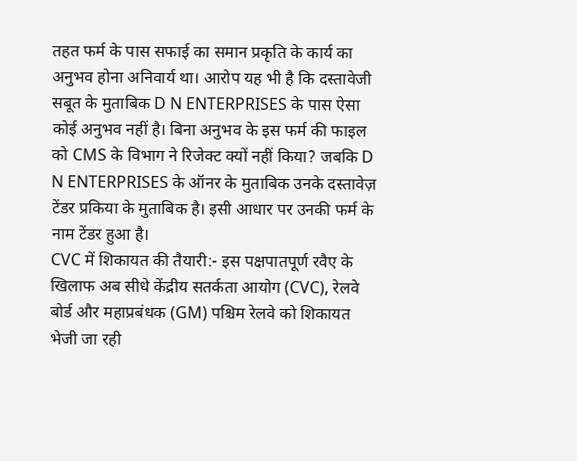तहत फर्म के पास सफाई का समान प्रकृति के कार्य का अनुभव होना अनिवार्य था। आरोप यह भी है कि दस्तावेजी सबूत के मुताबिक D N ENTERPRISES के पास ऐसा कोई अनुभव नहीं है। बिना अनुभव के इस फर्म की फाइल को CMS के विभाग ने रिजेक्ट क्यों नहीं किया? जबकि D N ENTERPRISES के ऑनर के मुताबिक उनके दस्तावेज़ टेंडर प्रकिया के मुताबिक है। इसी आधार पर उनकी फर्म के नाम टेंडर हुआ है।
CVC में शिकायत की तैयारी:- इस पक्षपातपूर्ण रवैए के खिलाफ अब सीधे केंद्रीय सतर्कता आयोग (CVC), रेलवे बोर्ड और महाप्रबंधक (GM) पश्चिम रेलवे को शिकायत भेजी जा रही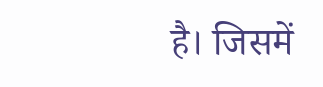है। जिसमें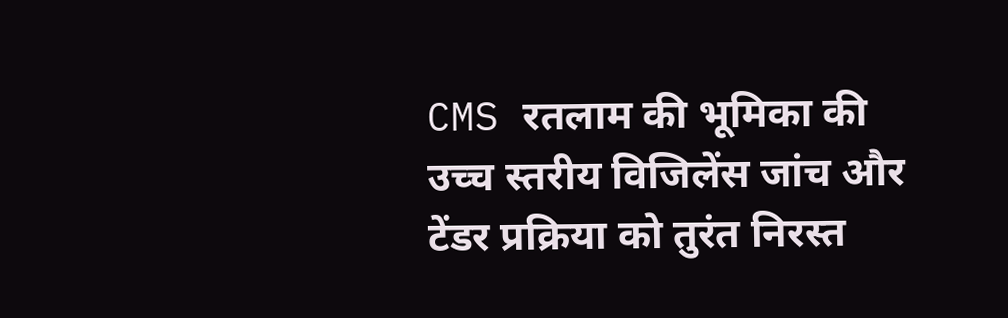CMS रतलाम की भूमिका की उच्च स्तरीय विजिलेंस जांच और टेंडर प्रक्रिया को तुरंत निरस्त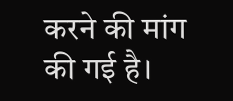करने की मांग की गई है।